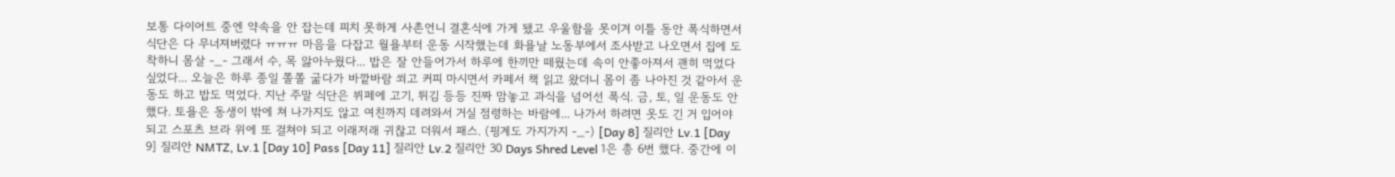보통 다이어트 중엔 약속을 안 잡는데 피치 못하게 사촌언니 결혼식에 가게 됐고 우울함을 못이겨 이틀 동안 폭식하면서 식단은 다 무너져버렸다 ㅠㅠㅠ 마음을 다잡고 월욜부터 운동 시작했는데 화욜날 노동부에서 조사받고 나오면서 집에 도착하니 몸살 -_- 그래서 수, 목 앓아누웠다... 밥은 잘 안들어가서 하루에 한끼만 떼웠는데 속이 안좋아져서 괜히 먹었다 싶었다... 오늘은 하루 종일 쫄쫄 굶다가 바깥바람 쐬고 커피 마시면서 카페서 책 읽고 왔더니 몸이 좀 나아진 것 같아서 운동도 하고 밥도 먹었다. 지난 주말 식단은 뷔페에 고기, 튀김 등등 진짜 맘놓고 과식을 넘어선 폭식. 금, 토, 일 운동도 안했다. 토욜은 동생이 밖에 쳐 나가지도 않고 여친까지 데려와서 거실 점령하는 바람에... 나가서 하려면 옷도 긴 거 입어야 되고 스포츠 브라 위에 또 걸쳐야 되고 이래저래 귀찮고 더워서 패스. (핑계도 가지가지 -_-) [Day 8] 질리안 Lv.1 [Day 9] 질리안 NMTZ, Lv.1 [Day 10] Pass [Day 11] 질리안 Lv.2 질리안 30 Days Shred Level 1은 총 6번 했다. 중간에 이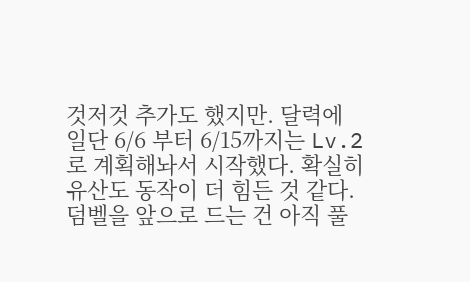것저것 추가도 했지만. 달력에 일단 6/6 부터 6/15까지는 Lv.2로 계획해놔서 시작했다. 확실히 유산도 동작이 더 힘든 것 같다. 덤벨을 앞으로 드는 건 아직 풀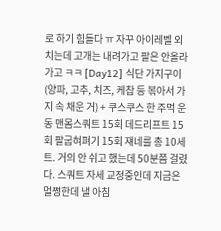로 하기 힘들다 ㅠ 자꾸 아이레벨 외치는데 고개는 내려가고 팔은 안올라가고 ㅋㅋ [Day12] 식단 가지구이 (양파, 고추, 치즈, 케찹 등 볶아서 가지 속 채운 거) + 쿠스쿠스 한 주먹 운동 맨몸스쿼트 15회 데드리프트 15회 팔굽혀펴기 15회 쟤네를 총 10세트. 거의 안 쉬고 했는데 50분쯤 걸렸다. 스쿼트 자세 교정중인데 지금은 멀쩡한데 낼 아침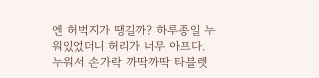엔 허벅지가 땡길까? 하루종일 누워있었더니 허리가 너무 아프다. 누워서 손가락 까딱까딱 타블렛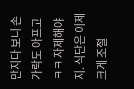만지다 보니 손가락도 아프고 ㅋㅋ 자제해야지. 식단은 이제 크게 조절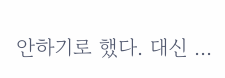안하기로 했다. 대신 ...